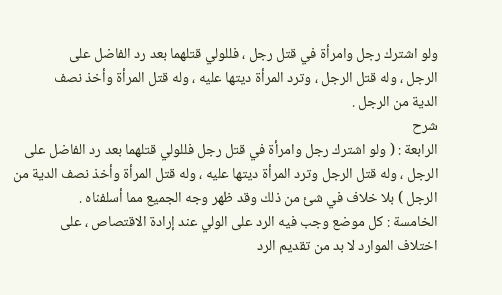ولو اشترك رجل وامرأة في قتل رجل ، فللولي قتلهما بعد رد الفاضل على
الرجل ، وله قتل الرجل ، وترد المرأة ديتها عليه ، وله قتل المرأة وأخذ نصف
الدية من الرجل .
شرح
الرابعة : ( ولو اشترك رجل وامرأة في قتل رجل فللولي قتلهما بعد رد الفاضل على
الرجل ، وله قتل الرجل وترد المرأة ديتها عليه ، وله قتل المرأة وأخذ نصف الدية من
الرجل ) بلا خلاف في شئ من ذلك وقد ظهر وجه الجميع مما أسلفناه .
الخامسة : كل موضع وجب فيه الرد على الولي عند إرادة الاقتصاص ، على
اختلاف الموارد لا بد من تقديم الرد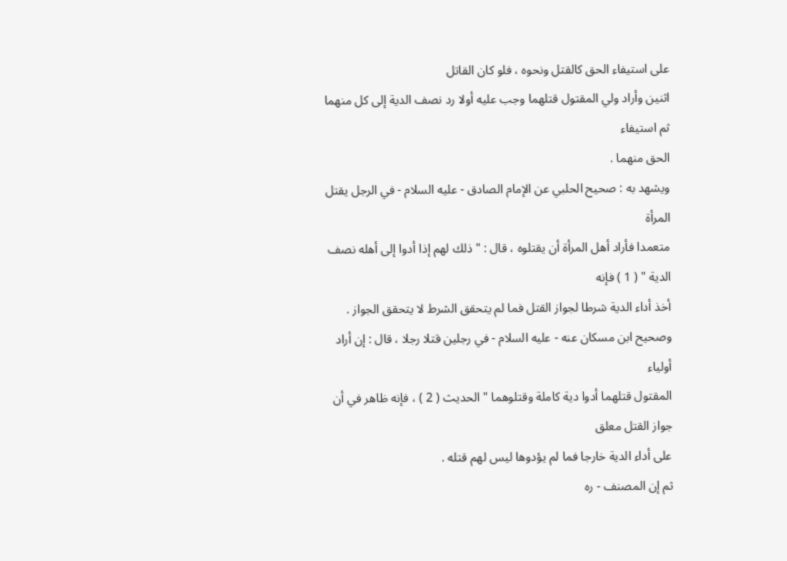على استيفاء الحق كالقتل ونحوه ، فلو كان القاتل
اثنين وأراد ولي المقتول قتلهما وجب عليه أولا رد نصف الدية إلى كل منهما ثم استيفاء
الحق منهما .
ويشهد به : صحيح الحلبي عن الإمام الصادق - عليه السلام - في الرجل يقتل المرأة
متعمدا فأراد أهل المرأة أن يقتلوه ، قال : " ذلك لهم إذا أدوا إلى أهله نصف الدية " ( 1 ) فإنه
أخذ أداء الدية شرطا لجواز القتل فما لم يتحقق الشرط لا يتحقق الجواز .
وصحيح ابن مسكان عنه - عليه السلام - في رجلين قتلا رجلا ، قال : إن أراد أولياء
المقتول قتلهما أدوا دية كاملة وقتلوهما " الحديث ( 2 ) ، فإنه ظاهر في أن جواز القتل معلق
على أداء الدية خارجا فما لم يؤدوها ليس لهم قتله .
ثم إن المصنف - ره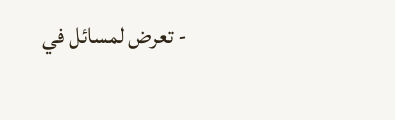- تعرض لمسائل في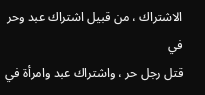الاشتراك ، من قبيل اشتراك عبد وحر في
قتل رجل حر ، واشتراك عبد وامرأة في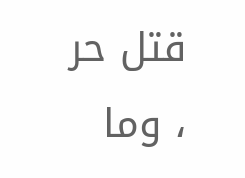قتل حر ، وما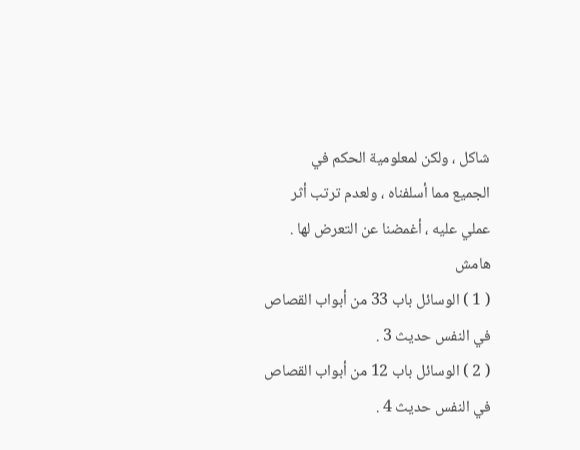شاكل ، ولكن لمعلومية الحكم في
الجميع مما أسلفناه ، ولعدم ترتب أثر عملي عليه ، أغمضنا عن التعرض لها .
هامش
( 1 ) الوسائل باب 33 من أبواب القصاص في النفس حديث 3 .
( 2 ) الوسائل باب 12 من أبواب القصاص في النفس حديث 4 .